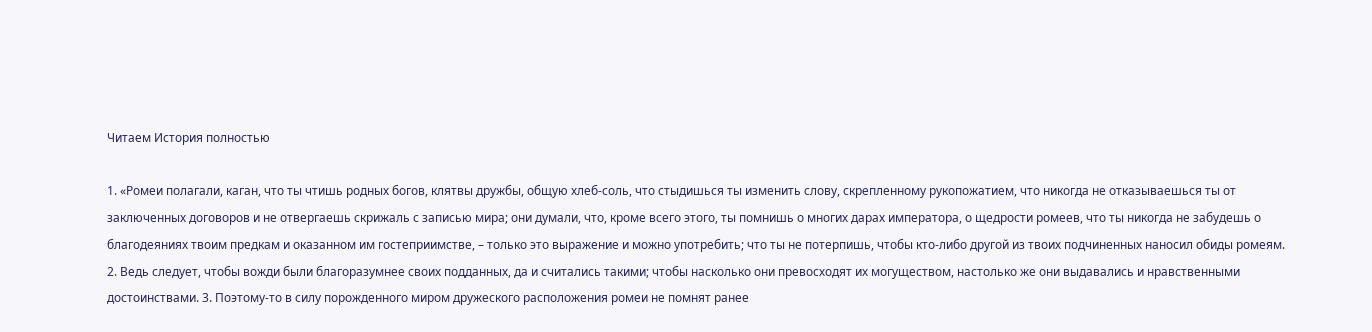Читаем История полностью

1. «Ромеи полагали, каган, что ты чтишь родных богов, клятвы дружбы, общую хлеб-соль, что стыдишься ты изменить слову, скрепленному рукопожатием, что никогда не отказываешься ты от заключенных договоров и не отвергаешь скрижаль с записью мира; они думали, что, кроме всего этого, ты помнишь о многих дарах императора, о щедрости ромеев, что ты никогда не забудешь о благодеяниях твоим предкам и оказанном им гостеприимстве, – только это выражение и можно употребить; что ты не потерпишь, чтобы кто-либо другой из твоих подчиненных наносил обиды ромеям. 2. Ведь следует, чтобы вожди были благоразумнее своих подданных, да и считались такими; чтобы насколько они превосходят их могуществом, настолько же они выдавались и нравственными достоинствами. 3. Поэтому-то в силу порожденного миром дружеского расположения ромеи не помнят ранее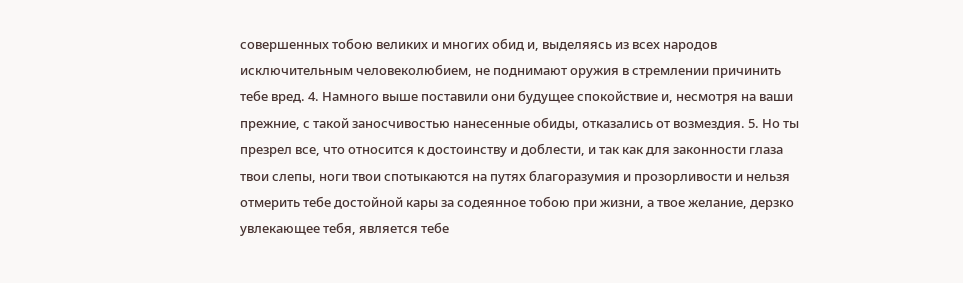совершенных тобою великих и многих обид и, выделяясь из всех народов исключительным человеколюбием, не поднимают оружия в стремлении причинить тебе вред. 4. Намного выше поставили они будущее спокойствие и, несмотря на ваши прежние, с такой заносчивостью нанесенные обиды, отказались от возмездия. 5. Но ты презрел все, что относится к достоинству и доблести, и так как для законности глаза твои слепы, ноги твои спотыкаются на путях благоразумия и прозорливости и нельзя отмерить тебе достойной кары за содеянное тобою при жизни, а твое желание, дерзко увлекающее тебя, является тебе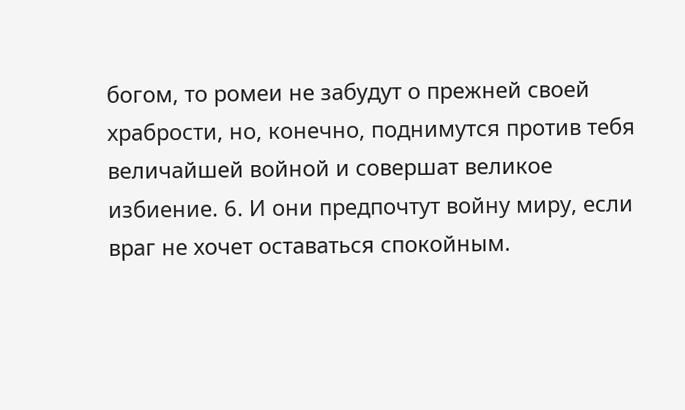богом, то ромеи не забудут о прежней своей храбрости, но, конечно, поднимутся против тебя величайшей войной и совершат великое избиение. 6. И они предпочтут войну миру, если враг не хочет оставаться спокойным.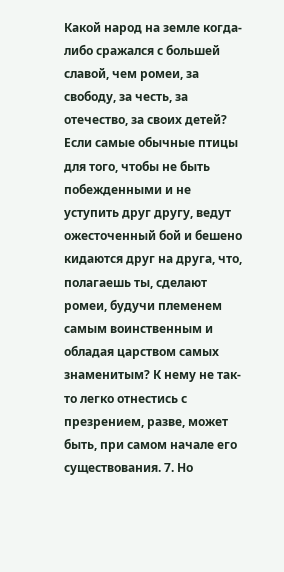Какой народ на земле когда-либо сражался с большей славой, чем ромеи, за свободу, за честь, за отечество, за своих детей? Если самые обычные птицы для того, чтобы не быть побежденными и не уступить друг другу, ведут ожесточенный бой и бешено кидаются друг на друга, что, полагаешь ты, сделают ромеи, будучи племенем самым воинственным и обладая царством самых знаменитым? К нему не так-то легко отнестись с презрением, разве, может быть, при самом начале его существования. 7. Но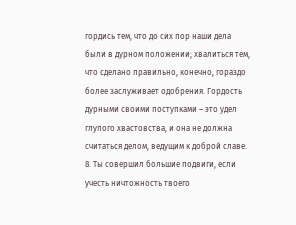гордись тем, что до сих пор наши дела были в дурном положении; хвалиться тем, что сделано правильно, конечно, гораздо более заслуживает одобрения. Гордость дурными своими поступками – это удел глупого хвастовства, и она не должна считаться делом, ведущим к доброй славе. 8. Ты совершил большие подвиги, если учесть ничтожность твоего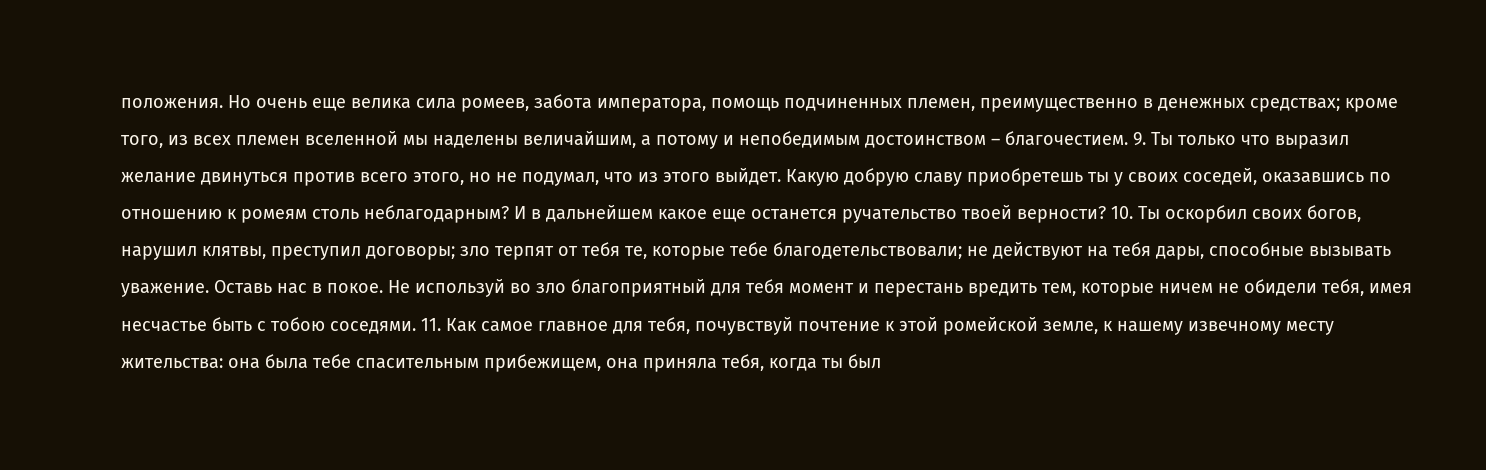положения. Но очень еще велика сила ромеев, забота императора, помощь подчиненных племен, преимущественно в денежных средствах; кроме того, из всех племен вселенной мы наделены величайшим, а потому и непобедимым достоинством – благочестием. 9. Ты только что выразил желание двинуться против всего этого, но не подумал, что из этого выйдет. Какую добрую славу приобретешь ты у своих соседей, оказавшись по отношению к ромеям столь неблагодарным? И в дальнейшем какое еще останется ручательство твоей верности? 10. Ты оскорбил своих богов, нарушил клятвы, преступил договоры; зло терпят от тебя те, которые тебе благодетельствовали; не действуют на тебя дары, способные вызывать уважение. Оставь нас в покое. Не используй во зло благоприятный для тебя момент и перестань вредить тем, которые ничем не обидели тебя, имея несчастье быть с тобою соседями. 11. Как самое главное для тебя, почувствуй почтение к этой ромейской земле, к нашему извечному месту жительства: она была тебе спасительным прибежищем, она приняла тебя, когда ты был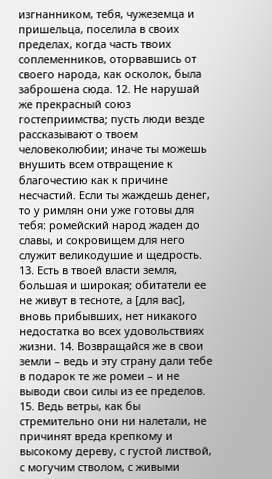изгнанником, тебя, чужеземца и пришельца, поселила в своих пределах, когда часть твоих соплеменников, оторвавшись от своего народа, как осколок, была заброшена сюда. 12. Не нарушай же прекрасный союз гостеприимства; пусть люди везде рассказывают о твоем человеколюбии; иначе ты можешь внушить всем отвращение к благочестию как к причине несчастий. Если ты жаждешь денег, то у римлян они уже готовы для тебя: ромейский народ жаден до славы, и сокровищем для него служит великодушие и щедрость. 13. Есть в твоей власти земля, большая и широкая; обитатели ее не живут в тесноте, а [для вас], вновь прибывших, нет никакого недостатка во всех удовольствиях жизни. 14. Возвращайся же в свои земли – ведь и эту страну дали тебе в подарок те же ромеи – и не выводи свои силы из ее пределов. 15. Ведь ветры, как бы стремительно они ни налетали, не причинят вреда крепкому и высокому дереву, с густой листвой, с могучим стволом, с живыми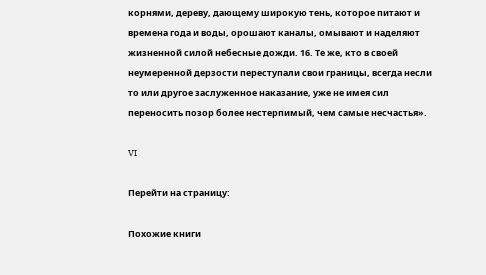корнями, дереву, дающему широкую тень, которое питают и времена года и воды, орошают каналы, омывают и наделяют жизненной силой небесные дожди. 16. Те же, кто в своей неумеренной дерзости переступали свои границы, всегда несли то или другое заслуженное наказание, уже не имея сил переносить позор более нестерпимый, чем самые несчастья».

VI

Перейти на страницу:

Похожие книги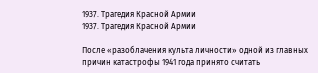1937. Трагедия Красной Армии
1937. Трагедия Красной Армии

После «разоблачения культа личности» одной из главных причин катастрофы 1941 года принято считать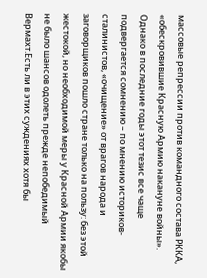массовые репрессии против командного состава РККА, «обескровившие Красную Армию накануне войны». Однако в последние годы этот тезис все чаще подвергается сомнению – по мнению историков-сталинистов, «очищение» от врагов народа и заговорщиков пошло стране только на пользу: без этой жестокой, но необходимой меры у Красной Армии якобы не было шансов одолеть прежде непобедимый Вермахт.Есть ли в этих суждениях хотя бы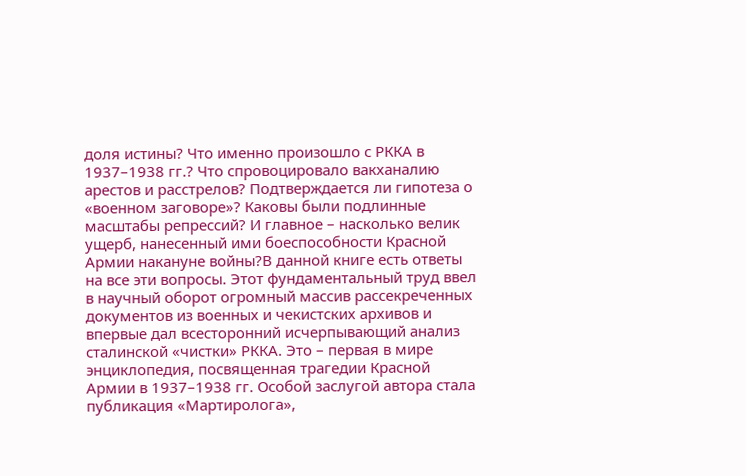доля истины? Что именно произошло с РККА в 1937–1938 гг.? Что спровоцировало вакханалию арестов и расстрелов? Подтверждается ли гипотеза о «военном заговоре»? Каковы были подлинные масштабы репрессий? И главное – насколько велик ущерб, нанесенный ими боеспособности Красной Армии накануне войны?В данной книге есть ответы на все эти вопросы. Этот фундаментальный труд ввел в научный оборот огромный массив рассекреченных документов из военных и чекистских архивов и впервые дал всесторонний исчерпывающий анализ сталинской «чистки» РККА. Это – первая в мире энциклопедия, посвященная трагедии Красной Армии в 1937–1938 гг. Особой заслугой автора стала публикация «Мартиролога»,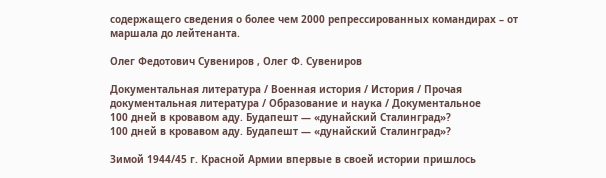содержащего сведения о более чем 2000 репрессированных командирах – от маршала до лейтенанта.

Олег Федотович Сувениров , Олег Ф. Сувениров

Документальная литература / Военная история / История / Прочая документальная литература / Образование и наука / Документальное
100 дней в кровавом аду. Будапешт — «дунайский Сталинград»?
100 дней в кровавом аду. Будапешт — «дунайский Сталинград»?

Зимой 1944/45 г. Красной Армии впервые в своей истории пришлось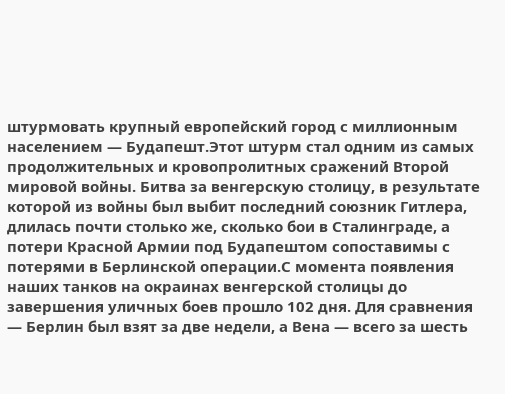штурмовать крупный европейский город с миллионным населением — Будапешт.Этот штурм стал одним из самых продолжительных и кровопролитных сражений Второй мировой войны. Битва за венгерскую столицу, в результате которой из войны был выбит последний союзник Гитлера, длилась почти столько же, сколько бои в Сталинграде, а потери Красной Армии под Будапештом сопоставимы с потерями в Берлинской операции.С момента появления наших танков на окраинах венгерской столицы до завершения уличных боев прошло 102 дня. Для сравнения — Берлин был взят за две недели, а Вена — всего за шесть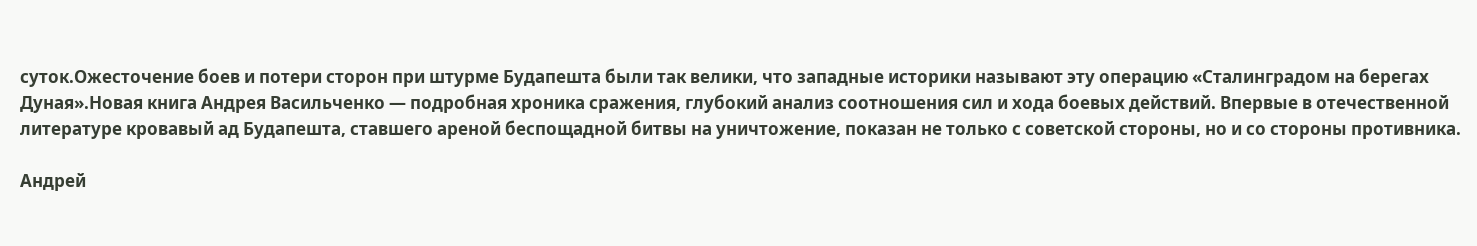суток.Ожесточение боев и потери сторон при штурме Будапешта были так велики, что западные историки называют эту операцию «Сталинградом на берегах Дуная».Новая книга Андрея Васильченко — подробная хроника сражения, глубокий анализ соотношения сил и хода боевых действий. Впервые в отечественной литературе кровавый ад Будапешта, ставшего ареной беспощадной битвы на уничтожение, показан не только с советской стороны, но и со стороны противника.

Андрей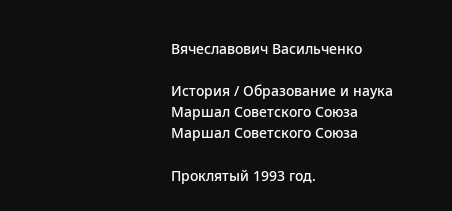Вячеславович Васильченко

История / Образование и наука
Маршал Советского Союза
Маршал Советского Союза

Проклятый 1993 год.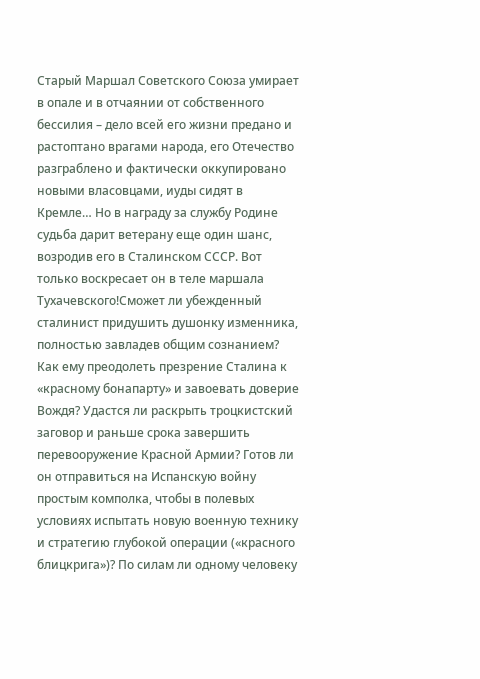Старый Маршал Советского Союза умирает в опале и в отчаянии от собственного бессилия – дело всей его жизни предано и растоптано врагами народа, его Отечество разграблено и фактически оккупировано новыми власовцами, иуды сидят в Кремле… Но в награду за службу Родине судьба дарит ветерану еще один шанс, возродив его в Сталинском СССР. Вот только воскресает он в теле маршала Тухачевского!Сможет ли убежденный сталинист придушить душонку изменника, полностью завладев общим сознанием? Как ему преодолеть презрение Сталина к «красному бонапарту» и завоевать доверие Вождя? Удастся ли раскрыть троцкистский заговор и раньше срока завершить перевооружение Красной Армии? Готов ли он отправиться на Испанскую войну простым комполка, чтобы в полевых условиях испытать новую военную технику и стратегию глубокой операции («красного блицкрига»)? По силам ли одному человеку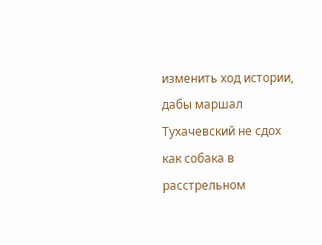изменить ход истории, дабы маршал Тухачевский не сдох как собака в расстрельном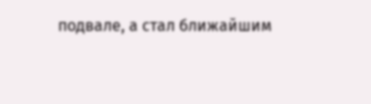подвале, а стал ближайшим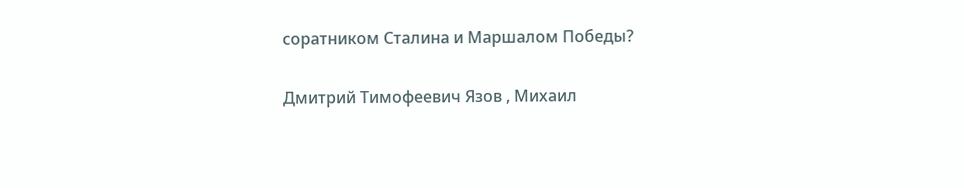соратником Сталина и Маршалом Победы?

Дмитрий Тимофеевич Язов , Михаил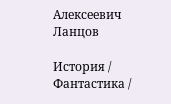Алексеевич Ланцов

История / Фантастика /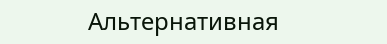Альтернативная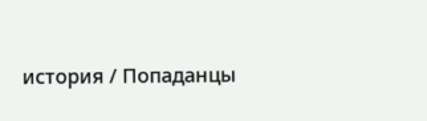история / Попаданцы